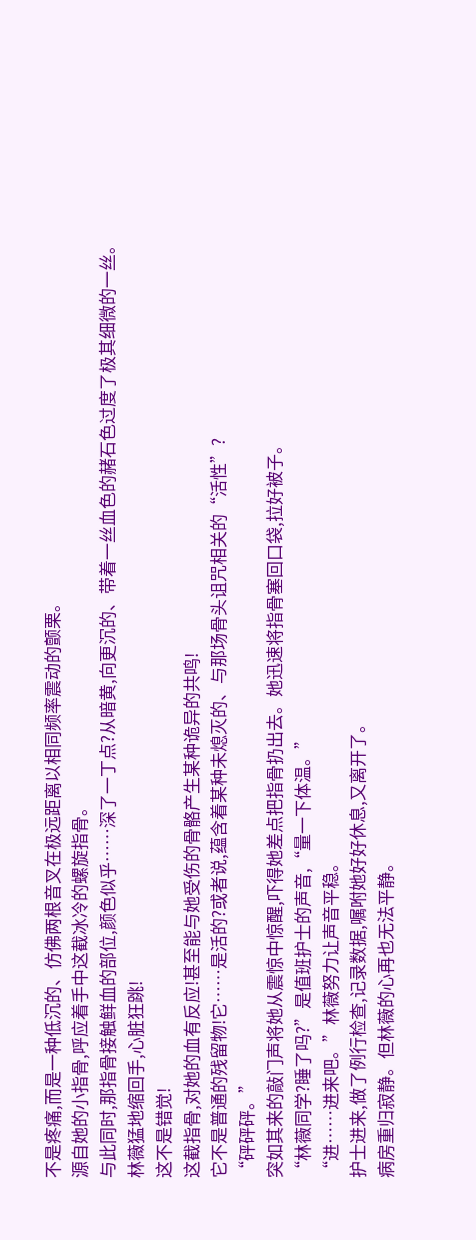不是疼痛,而是一种低沉的、仿佛两根音叉在极远距离以相同频率震动的颤栗。
源自她的小指骨,呼应着手中这截冰冷的螺旋指骨。
与此同时,那指骨接触鲜血的部位,颜色似乎……深了一丁点?从暗黄,向更沉的、带着一丝血色的赭石色过度了极其细微的一丝。
林薇猛地缩回手,心脏狂跳!
这不是错觉!
这截指骨,对她的血有反应!甚至能与她受伤的骨骼产生某种诡异的共鸣!
它不是普通的残留物!它……是活的?或者说,蕴含着某种未熄灭的、与那场骨头诅咒相关的“活性”?
“砰砰砰。”
突如其来的敲门声将她从震惊中惊醒,吓得她差点把指骨扔出去。她迅速将指骨塞回口袋,拉好被子。
“林薇同学?睡了吗?”是值班护士的声音,“量一下体温。”
“进……进来吧。”林薇努力让声音平稳。
护士进来,做了例行检查,记录数据,嘱咐她好好休息,又离开了。
病房重归寂静。但林薇的心再也无法平静。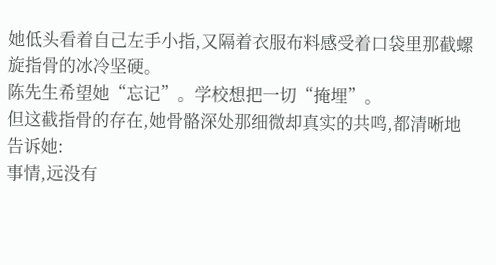她低头看着自己左手小指,又隔着衣服布料感受着口袋里那截螺旋指骨的冰冷坚硬。
陈先生希望她“忘记”。学校想把一切“掩埋”。
但这截指骨的存在,她骨骼深处那细微却真实的共鸣,都清晰地告诉她:
事情,远没有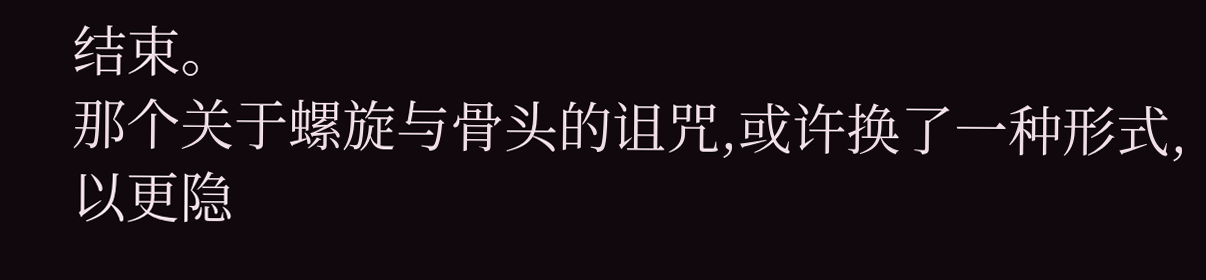结束。
那个关于螺旋与骨头的诅咒,或许换了一种形式,以更隐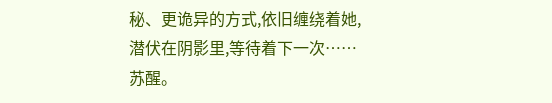秘、更诡异的方式,依旧缠绕着她,潜伏在阴影里,等待着下一次……苏醒。